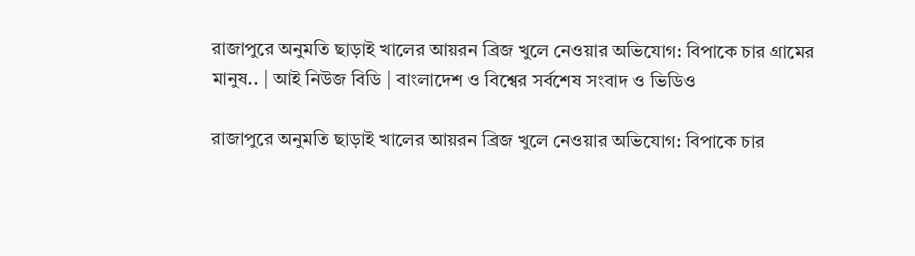রাজাপুরে অনুমতি ছাড়াই খালের আয়রন ব্রিজ খুলে নেওয়ার অভিযোগ: বিপাকে চার গ্রামের মানুষ.. | আই নিউজ বিডি | বাংলাদেশ ও বিশ্বের সর্বশেষ সংবাদ ও ভিডিও

রাজাপুরে অনুমতি ছাড়াই খালের আয়রন ব্রিজ খুলে নেওয়ার অভিযোগ: বিপাকে চার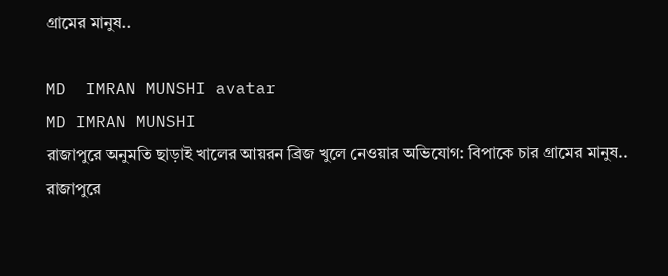গ্রামের মানুষ..

MD  IMRAN MUNSHI avatar
MD IMRAN MUNSHI
রাজাপুরে অনুমতি ছাড়াই খালের আয়রন ব্রিজ খুলে নেওয়ার অভিযোগ: বিপাকে চার গ্রামের মানুষ..
রাজাপুরে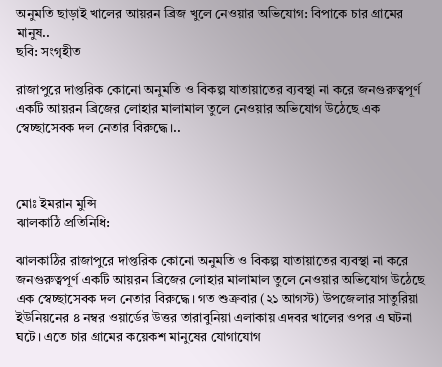অনুমতি ছাড়াই খালের আয়রন ব্রিজ খুলে নেওয়ার অভিযোগ: বিপাকে চার গ্রামের মানুষ..
ছবি: সংগৃহীত

রাজাপুরে দাপ্তরিক কোনো অনুমতি ও বিকল্প যাতায়াতের ব্যবস্থা না করে জনগুরুত্বপূর্ণ একটি আয়রন ব্রিজের লোহার মালামাল তুলে নেওয়ার অভিযোগ উঠেছে এক স্বেচ্ছাসেবক দল নেতার বিরুদ্ধে।..



মোঃ ইমরান মুন্সি
ঝালকাঠি প্রতিনিধি:

ঝালকাঠির রাজাপুরে দাপ্তরিক কোনো অনুমতি ও বিকল্প যাতায়াতের ব্যবস্থা না করে জনগুরুত্বপূর্ণ একটি আয়রন ব্রিজের লোহার মালামাল তুলে নেওয়ার অভিযোগ উঠেছে এক স্বেচ্ছাসেবক দল নেতার বিরুদ্ধে। গত শুক্রবার (২১ আগস্ট) উপজেলার সাতুরিয়া ইউনিয়নের ৪ নম্বর ওয়ার্ডের উত্তর তারাবুনিয়া এলাকায় এদবর খালের ওপর এ ঘটনা ঘটে। এতে চার গ্রামের কয়েকশ মানুষের যোগাযোগ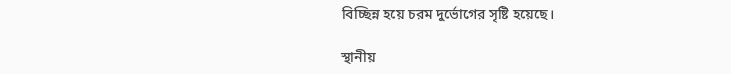বিচ্ছিন্ন হয়ে চরম দুর্ভোগের সৃষ্টি হয়েছে।

স্থানীয়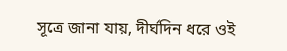সূত্রে জানা যায়, দীর্ঘদিন ধরে ওই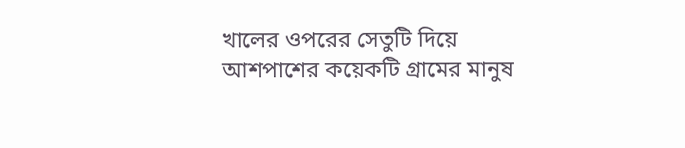খালের ওপরের সেতুটি দিয়ে আশপাশের কয়েকটি গ্রামের মানুষ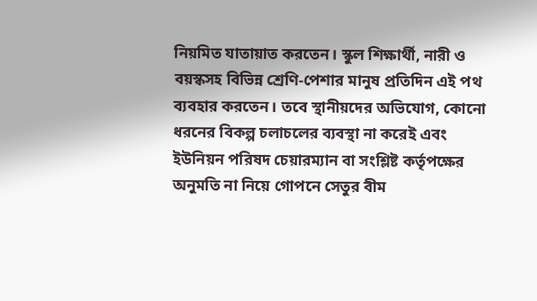নিয়মিত যাতায়াত করতেন। স্কুল শিক্ষার্থী, নারী ও বয়স্কসহ বিভিন্ন শ্রেণি-পেশার মানুষ প্রতিদিন এই পথ ব্যবহার করতেন। তবে স্থানীয়দের অভিযোগ, কোনো ধরনের বিকল্প চলাচলের ব্যবস্থা না করেই এবং ইউনিয়ন পরিষদ চেয়ারম্যান বা সংশ্লিষ্ট কর্তৃপক্ষের অনুমতি না নিয়ে গোপনে সেতুর বীম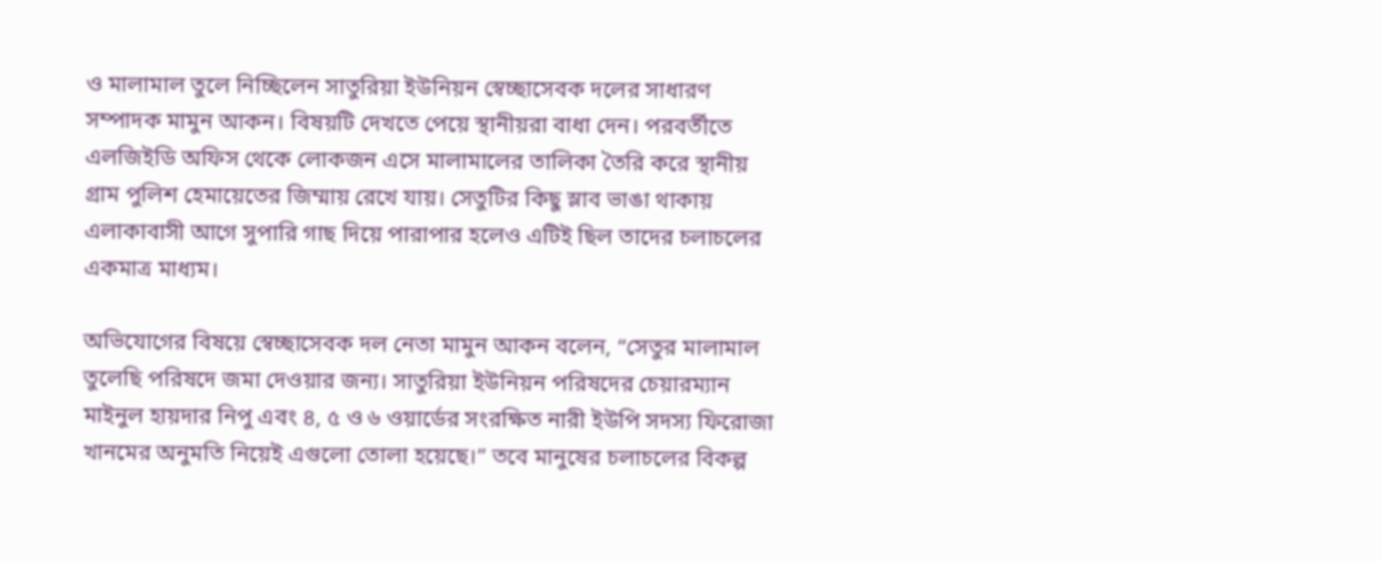ও মালামাল তুলে নিচ্ছিলেন সাতুরিয়া ইউনিয়ন স্বেচ্ছাসেবক দলের সাধারণ সম্পাদক মামুন আকন। বিষয়টি দেখতে পেয়ে স্থানীয়রা বাধা দেন। পরবর্তীতে এলজিইডি অফিস থেকে লোকজন এসে মালামালের তালিকা তৈরি করে স্থানীয় গ্রাম পুলিশ হেমায়েতের জিম্মায় রেখে যায়। সেতুটির কিছু স্লাব ভাঙা থাকায় এলাকাবাসী আগে সুপারি গাছ দিয়ে পারাপার হলেও এটিই ছিল তাদের চলাচলের একমাত্র মাধ্যম।

অভিযোগের বিষয়ে স্বেচ্ছাসেবক দল নেতা মামুন আকন বলেন, “সেতুর মালামাল তুলেছি পরিষদে জমা দেওয়ার জন্য। সাতুরিয়া ইউনিয়ন পরিষদের চেয়ারম্যান মাইনুল হায়দার নিপু এবং ৪, ৫ ও ৬ ওয়ার্ডের সংরক্ষিত নারী ইউপি সদস্য ফিরোজা খানমের অনুমতি নিয়েই এগুলো তোলা হয়েছে।” তবে মানুষের চলাচলের বিকল্প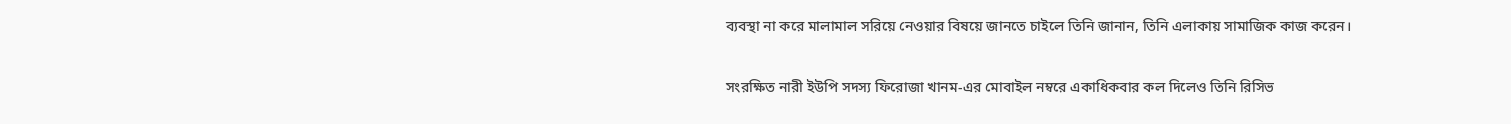ব্যবস্থা না করে মালামাল সরিয়ে নেওয়ার বিষয়ে জানতে চাইলে তিনি জানান, তিনি এলাকায় সামাজিক কাজ করেন।

সংরক্ষিত নারী ইউপি সদস্য ফিরোজা খানম-এর মোবাইল নম্বরে একাধিকবার কল দিলেও তিনি রিসিভ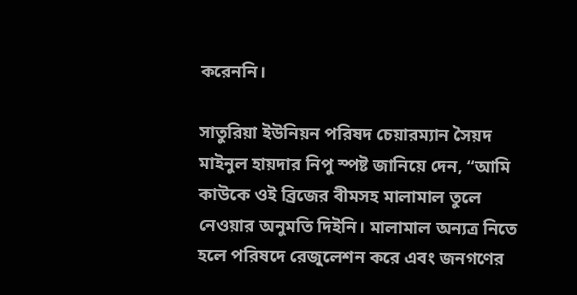করেননি।

সাতুরিয়া ইউনিয়ন পরিষদ চেয়ারম্যান সৈয়দ মাইনুল হায়দার নিপু স্পষ্ট জানিয়ে দেন, “আমি কাউকে ওই ব্রিজের বীমসহ মালামাল তুলে নেওয়ার অনুমতি দিইনি। মালামাল অন্যত্র নিতে হলে পরিষদে রেজুলেশন করে এবং জনগণের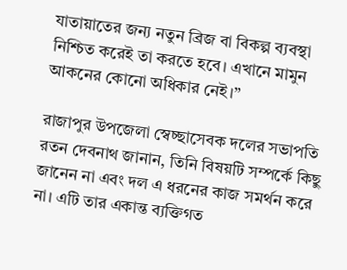যাতায়াতের জন্য নতুন ব্রিজ বা বিকল্প ব্যবস্থা নিশ্চিত করেই তা করতে হবে। এখানে মামুন আকনের কোনো অধিকার নেই।”

রাজাপুর উপজেলা স্বেচ্ছাসেবক দলের সভাপতি রতন দেবনাথ জানান, তিনি বিষয়টি সম্পর্কে কিছু জানেন না এবং দল এ ধরনের কাজ সমর্থন করে না। এটি তার একান্ত ব্যক্তিগত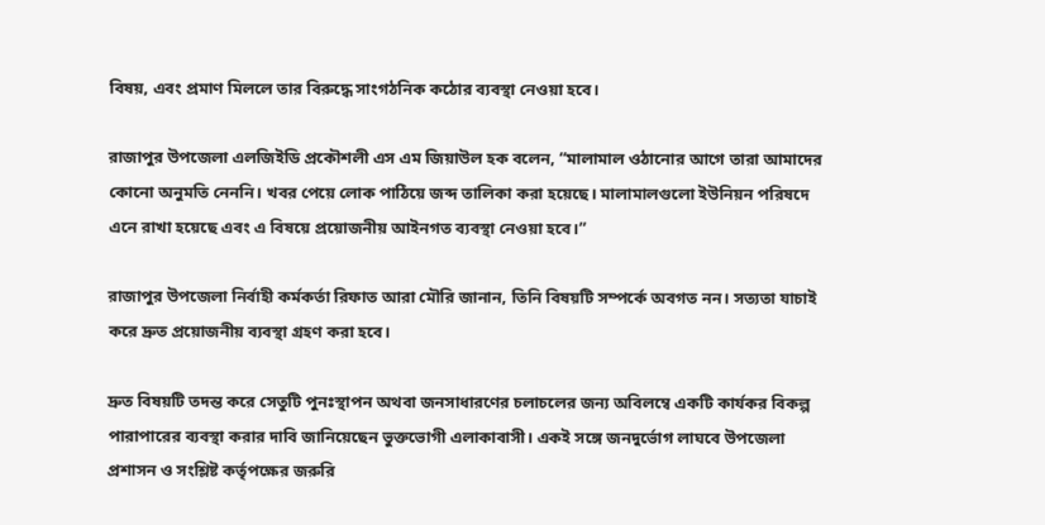বিষয়, এবং প্রমাণ মিললে তার বিরুদ্ধে সাংগঠনিক কঠোর ব্যবস্থা নেওয়া হবে।

রাজাপুর উপজেলা এলজিইডি প্রকৌশলী এস এম জিয়াউল হক বলেন, “মালামাল ওঠানোর আগে তারা আমাদের কোনো অনুমতি নেননি। খবর পেয়ে লোক পাঠিয়ে জব্দ তালিকা করা হয়েছে। মালামালগুলো ইউনিয়ন পরিষদে এনে রাখা হয়েছে এবং এ বিষয়ে প্রয়োজনীয় আইনগত ব্যবস্থা নেওয়া হবে।”

রাজাপুর উপজেলা নির্বাহী কর্মকর্তা রিফাত আরা মৌরি জানান, তিনি বিষয়টি সম্পর্কে অবগত নন। সত্যতা যাচাই করে দ্রুত প্রয়োজনীয় ব্যবস্থা গ্রহণ করা হবে।

দ্রুত বিষয়টি তদন্ত করে সেতুটি পুনঃস্থাপন অথবা জনসাধারণের চলাচলের জন্য অবিলম্বে একটি কার্যকর বিকল্প পারাপারের ব্যবস্থা করার দাবি জানিয়েছেন ভুক্তভোগী এলাকাবাসী। একই সঙ্গে জনদুর্ভোগ লাঘবে উপজেলা প্রশাসন ও সংশ্লিষ্ট কর্তৃপক্ষের জরুরি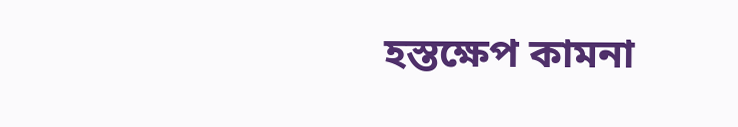হস্তক্ষেপ কামনা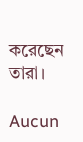করেছেন তারা।

Aucun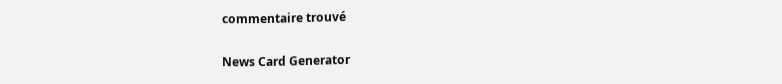commentaire trouvé


News Card Generator